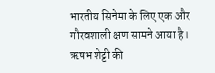भारतीय सिनेमा के लिए एक और गौरवशाली क्षण सामने आया है। ऋषभ शेट्टी की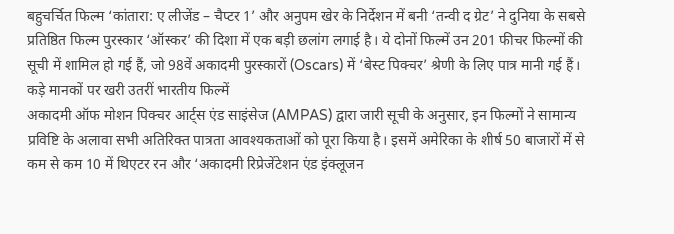बहुचर्चित फिल्म ‘कांतारा: ए लीजेंड – चैप्टर 1’ और अनुपम खेर के निर्देशन में बनी ‘तन्वी द ग्रेट’ ने दुनिया के सबसे प्रतिष्ठित फिल्म पुरस्कार ‘ऑस्कर’ की दिशा में एक बड़ी छलांग लगाई है। ये दोनों फिल्में उन 201 फीचर फिल्मों की सूची में शामिल हो गई हैं, जो 98वें अकादमी पुरस्कारों (Oscars) में ‘बेस्ट पिक्चर’ श्रेणी के लिए पात्र मानी गई हैं।
कड़े मानकों पर खरी उतरीं भारतीय फिल्में
अकादमी ऑफ मोशन पिक्चर आर्ट्स एंड साइंसेज (AMPAS) द्वारा जारी सूची के अनुसार, इन फिल्मों ने सामान्य प्रविष्टि के अलावा सभी अतिरिक्त पात्रता आवश्यकताओं को पूरा किया है। इसमें अमेरिका के शीर्ष 50 बाजारों में से कम से कम 10 में थिएटर रन और ‘अकादमी रिप्रेजेंटेशन एंड इंक्लूजन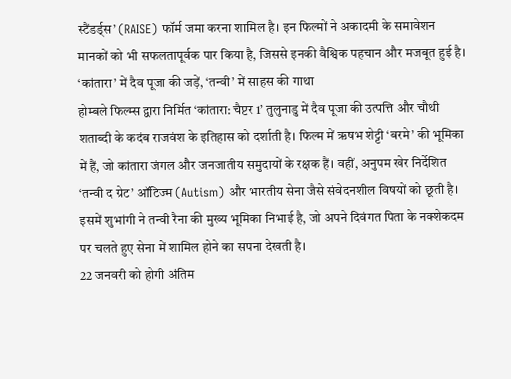स्टैंडर्ड्स’ (RAISE) फॉर्म जमा करना शामिल है। इन फिल्मों ने अकादमी के समावेशन मानकों को भी सफलतापूर्वक पार किया है, जिससे इनकी वैश्विक पहचान और मजबूत हुई है।
‘कांतारा’ में दैव पूजा की जड़ें, ‘तन्वी’ में साहस की गाथा
होम्बले फिल्म्स द्वारा निर्मित ‘कांतारा: चैप्टर 1’ तुलुनाडु में दैव पूजा की उत्पत्ति और चौथी शताब्दी के कदंब राजवंश के इतिहास को दर्शाती है। फिल्म में ऋषभ शेट्टी ‘बरमे’ की भूमिका में हैं, जो कांतारा जंगल और जनजातीय समुदायों के रक्षक हैं। वहीं, अनुपम खेर निर्देशित ‘तन्वी द ग्रेट’ ऑटिज्म (Autism) और भारतीय सेना जैसे संवेदनशील विषयों को छूती है। इसमें शुभांगी ने तन्वी रैना की मुख्य भूमिका निभाई है, जो अपने दिवंगत पिता के नक्शेकदम पर चलते हुए सेना में शामिल होने का सपना देखती है।
22 जनवरी को होगी अंतिम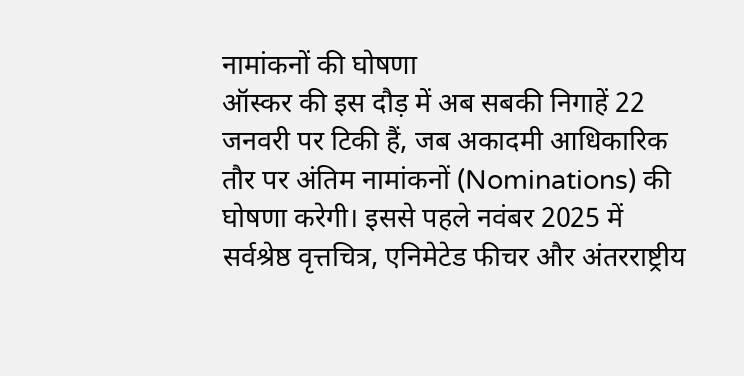नामांकनों की घोषणा
ऑस्कर की इस दौड़ में अब सबकी निगाहें 22 जनवरी पर टिकी हैं, जब अकादमी आधिकारिक तौर पर अंतिम नामांकनों (Nominations) की घोषणा करेगी। इससे पहले नवंबर 2025 में सर्वश्रेष्ठ वृत्तचित्र, एनिमेटेड फीचर और अंतरराष्ट्रीय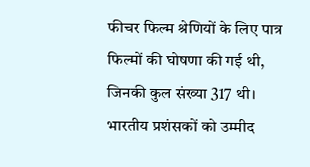फीचर फिल्म श्रेणियों के लिए पात्र फिल्मों की घोषणा की गई थी, जिनकी कुल संख्या 317 थी। भारतीय प्रशंसकों को उम्मीद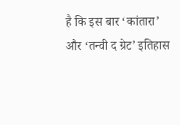है कि इस बार ‘कांतारा’ और ‘तन्वी द ग्रेट’ इतिहास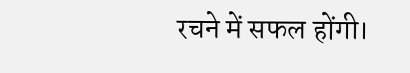रचने में सफल होंगी।